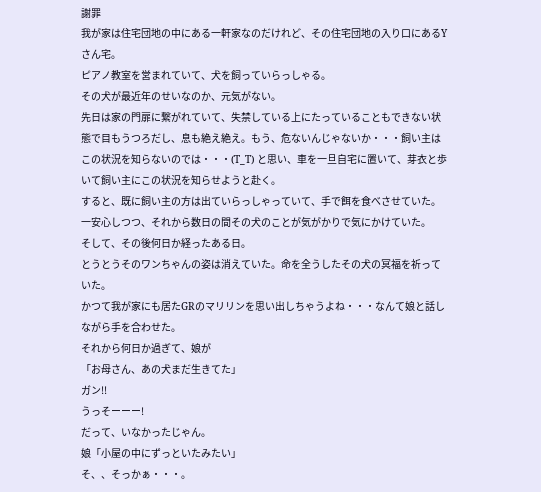謝罪
我が家は住宅団地の中にある一軒家なのだけれど、その住宅団地の入り口にあるYさん宅。
ピアノ教室を営まれていて、犬を飼っていらっしゃる。
その犬が最近年のせいなのか、元気がない。
先日は家の門扉に繋がれていて、失禁している上にたっていることもできない状態で目もうつろだし、息も絶え絶え。もう、危ないんじゃないか・・・飼い主はこの状況を知らないのでは・・・(T_T) と思い、車を一旦自宅に置いて、芽衣と歩いて飼い主にこの状況を知らせようと赴く。
すると、既に飼い主の方は出ていらっしゃっていて、手で餌を食べさせていた。
一安心しつつ、それから数日の間その犬のことが気がかりで気にかけていた。
そして、その後何日か経ったある日。
とうとうそのワンちゃんの姿は消えていた。命を全うしたその犬の冥福を祈っていた。
かつて我が家にも居たGRのマリリンを思い出しちゃうよね・・・なんて娘と話しながら手を合わせた。
それから何日か過ぎて、娘が
「お母さん、あの犬まだ生きてた」
ガン!!
うっそーーー!
だって、いなかったじゃん。
娘「小屋の中にずっといたみたい」
そ、、そっかぁ・・・。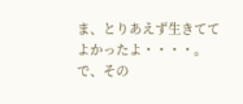ま、とりあえず生きててよかったよ・・・・。
で、その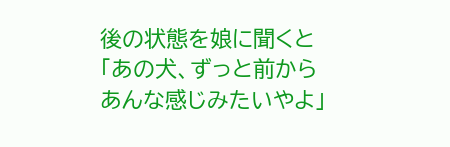後の状態を娘に聞くと
「あの犬、ずっと前からあんな感じみたいやよ」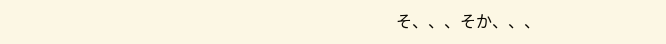そ、、、そか、、、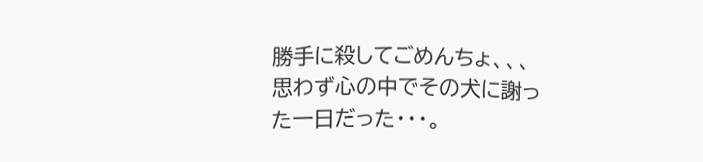勝手に殺してごめんちょ、、、
思わず心の中でその犬に謝った一日だった・・・。